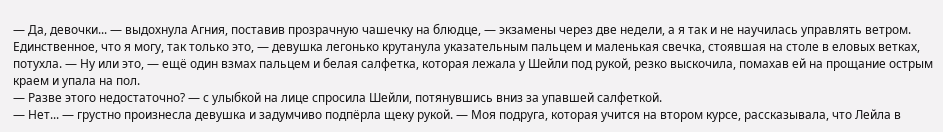— Да, девочки... — выдохнула Агния, поставив прозрачную чашечку на блюдце, — экзамены через две недели, а я так и не научилась управлять ветром. Единственное, что я могу, так только это, — девушка легонько крутанула указательным пальцем и маленькая свечка, стоявшая на столе в еловых ветках, потухла. — Ну или это, — ещё один взмах пальцем и белая салфетка, которая лежала у Шейли под рукой, резко выскочила, помахав ей на прощание острым краем и упала на пол.
— Разве этого недостаточно? — с улыбкой на лице спросила Шейли, потянувшись вниз за упавшей салфеткой.
— Нет... — грустно произнесла девушка и задумчиво подпёрла щеку рукой. — Моя подруга, которая учится на втором курсе, рассказывала, что Лейла в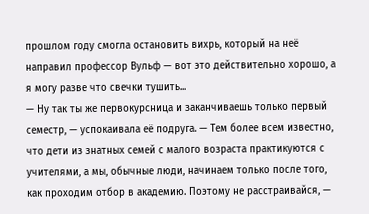прошлом году смогла остановить вихрь, который на неё направил профессор Вульф — вот это действительно хорошо, а я могу разве что свечки тушить...
— Ну так ты же первокурсница и заканчиваешь только первый семестр, — успокаивала её подруга. — Тем более всем известно, что дети из знатных семей с малого возраста практикуются с учителями, а мы, обычные люди, начинаем только после того, как проходим отбор в академию. Поэтому не расстраивайся, —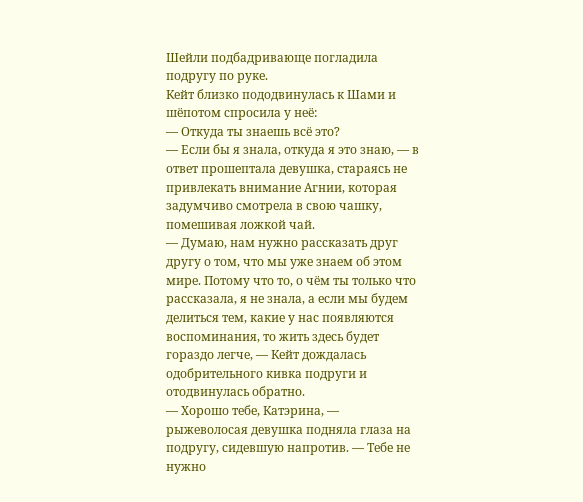Шейли подбадривающе погладила подругу по руке.
Кейт близко пододвинулась к Шами и шёпотом спросила у неё:
— Откуда ты знаешь всё это?
— Если бы я знала, откуда я это знаю, — в ответ прошептала девушка, стараясь не привлекать внимание Агнии, которая задумчиво смотрела в свою чашку, помешивая ложкой чай.
— Думаю, нам нужно рассказать друг другу о том, что мы уже знаем об этом мире. Потому что то, о чём ты только что рассказала, я не знала, а если мы будем делиться тем, какие у нас появляются воспоминания, то жить здесь будет гораздо легче, — Кейт дождалась одобрительного кивка подруги и отодвинулась обратно.
— Хорошо тебе, Катэрина, — рыжеволосая девушка подняла глаза на подругу, сидевшую напротив. — Тебе не нужно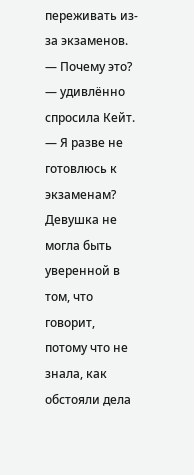переживать из-за экзаменов.
— Почему это? — удивлённо спросила Кейт. — Я разве не готовлюсь к экзаменам?
Девушка не могла быть уверенной в том, что говорит, потому что не знала, как обстояли дела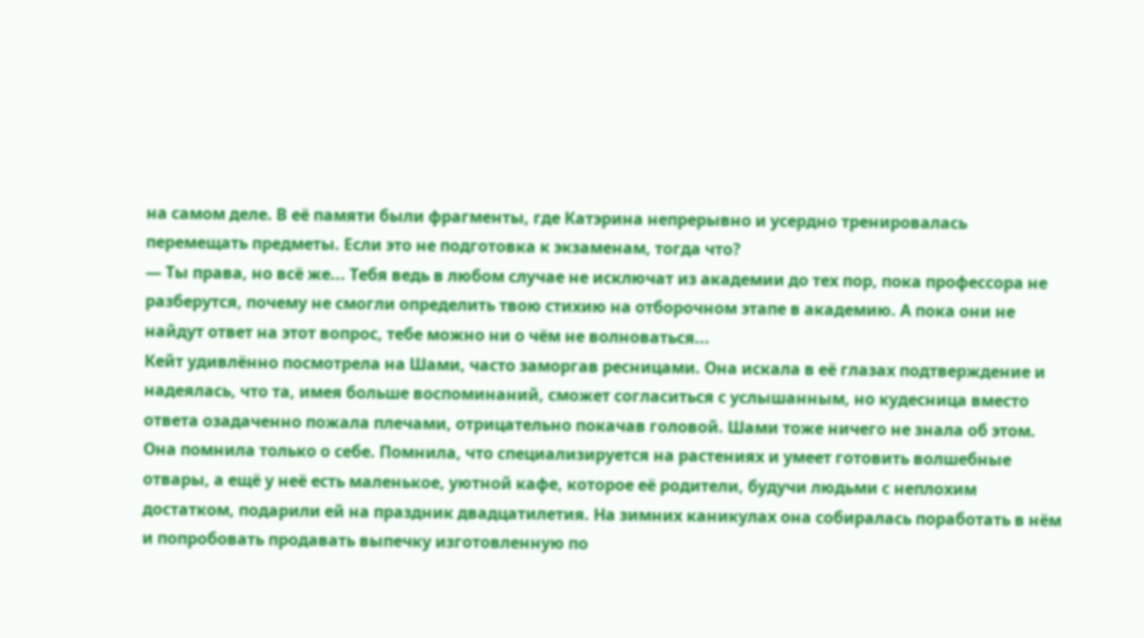на самом деле. В её памяти были фрагменты, где Катэрина непрерывно и усердно тренировалась перемещать предметы. Если это не подготовка к экзаменам, тогда что?
— Ты права, но всё же... Тебя ведь в любом случае не исключат из академии до тех пор, пока профессора не разберутся, почему не смогли определить твою стихию на отборочном этапе в академию. А пока они не найдут ответ на этот вопрос, тебе можно ни о чём не волноваться...
Кейт удивлённо посмотрела на Шами, часто заморгав ресницами. Она искала в её глазах подтверждение и надеялась, что та, имея больше воспоминаний, сможет согласиться с услышанным, но кудесница вместо ответа озадаченно пожала плечами, отрицательно покачав головой. Шами тоже ничего не знала об этом. Она помнила только о себе. Помнила, что специализируется на растениях и умеет готовить волшебные отвары, а ещё у неё есть маленькое, уютной кафе, которое её родители, будучи людьми с неплохим достатком, подарили ей на праздник двадцатилетия. На зимних каникулах она собиралась поработать в нём и попробовать продавать выпечку изготовленную по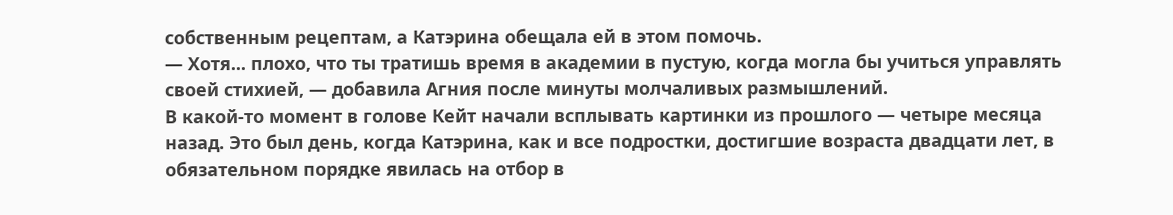собственным рецептам, а Катэрина обещала ей в этом помочь.
— Хотя... плохо, что ты тратишь время в академии в пустую, когда могла бы учиться управлять своей стихией, — добавила Агния после минуты молчаливых размышлений.
В какой-то момент в голове Кейт начали всплывать картинки из прошлого — четыре месяца назад. Это был день, когда Катэрина, как и все подростки, достигшие возраста двадцати лет, в обязательном порядке явилась на отбор в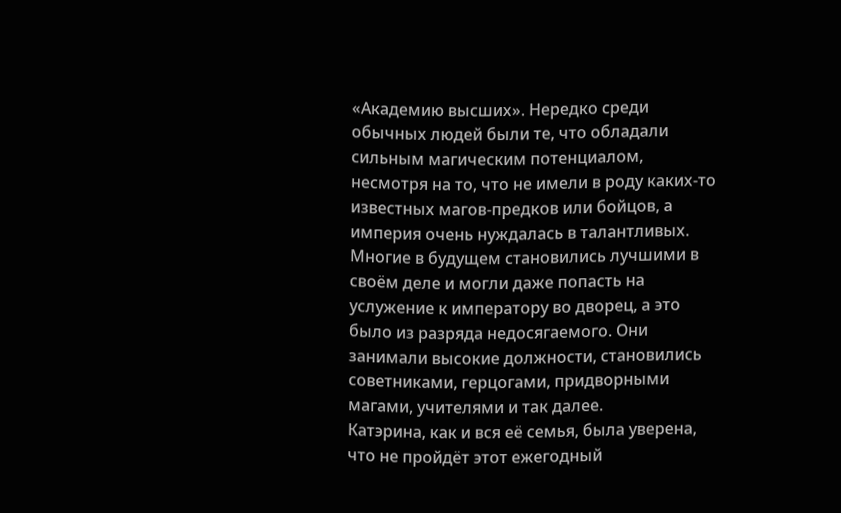«Академию высших». Нередко среди обычных людей были те, что обладали сильным магическим потенциалом, несмотря на то, что не имели в роду каких-то известных магов-предков или бойцов, а империя очень нуждалась в талантливых. Многие в будущем становились лучшими в своём деле и могли даже попасть на услужение к императору во дворец, а это было из разряда недосягаемого. Они занимали высокие должности, становились советниками, герцогами, придворными магами, учителями и так далее.
Катэрина, как и вся её семья, была уверена, что не пройдёт этот ежегодный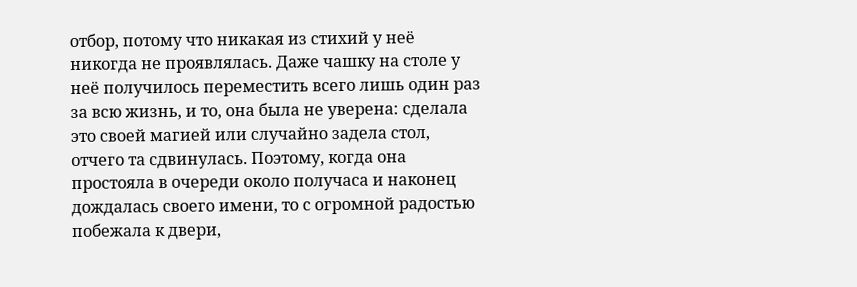отбор, потому что никакая из стихий у неё никогда не проявлялась. Даже чашку на столе у неё получилось переместить всего лишь один раз за всю жизнь, и то, она была не уверена: сделала это своей магией или случайно задела стол, отчего та сдвинулась. Поэтому, когда она простояла в очереди около получаса и наконец дождалась своего имени, то с огромной радостью побежала к двери,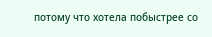потому что хотела побыстрее со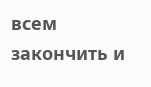всем закончить и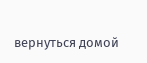вернуться домой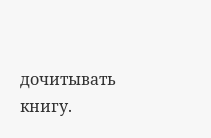дочитывать книгу.